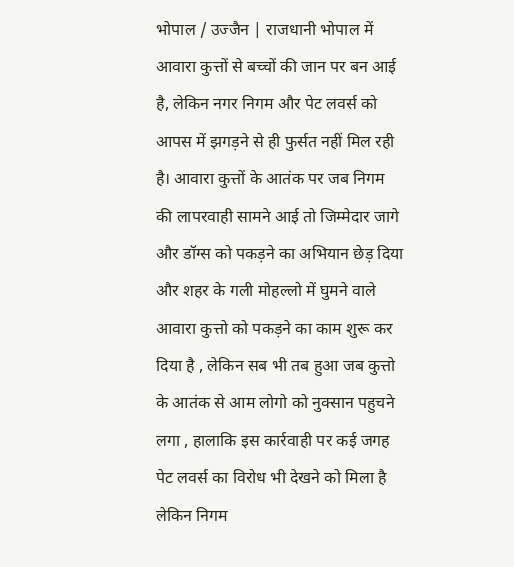भोपाल / उज्जैन | राजधानी भोपाल में आवारा कुत्तों से बच्चों की जान पर बन आई है, लेकिन नगर निगम और पेट लवर्स को आपस में झगड़ने से ही फुर्सत नहीं मिल रही है। आवारा कुत्तों के आतंक पर जब निगम की लापरवाही सामने आई तो जिम्मेदार जागे और डॉग्स को पकड़ने का अभियान छेड़ दिया और शहर के गली मोहल्लो में घुमने वाले आवारा कुत्तो को पकड़ने का काम शुरू कर दिया है , लेकिन सब भी तब हुआ जब कुत्तो के आतंक से आम लोगो को नुक्सान पहुचने लगा , हालाकि इस कार्रवाही पर कई जगह पेट लवर्स का विरोध भी देखने को मिला है लेकिन निगम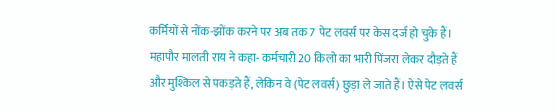कर्मियों से नोंक-झोंक करने पर अब तक 7 पेट लवर्स पर केस दर्ज हो चुके हैं। महापौर मालती राय ने कहा- कर्मचारी 20 किलो का भारी पिंजरा लेकर दौड़ते हैं और मुश्किल से पकड़ते हैं, लेकिन वे (पेट लवर्स) छुड़ा ले जाते हैं। ऐसे पेट लवर्स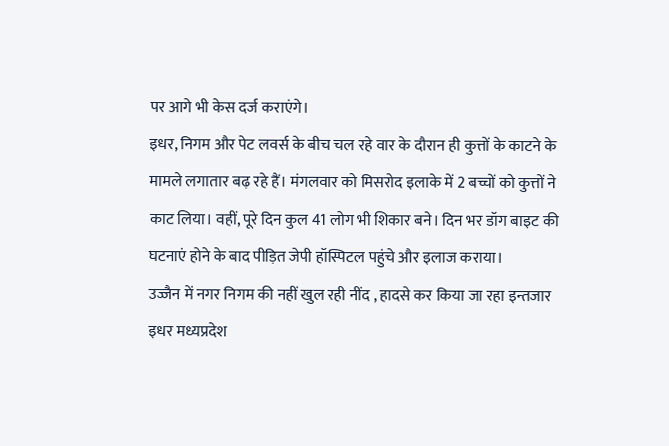पर आगे भी केस दर्ज कराएंगे।
इधर, निगम और पेट लवर्स के बीच चल रहे वार के दौरान ही कुत्तों के काटने के मामले लगातार बढ़ रहे हैं। मंगलवार को मिसरोद इलाके में 2 बच्चों को कुत्तों ने काट लिया। वहीं, पूरे दिन कुल 41 लोग भी शिकार बने। दिन भर डॉग बाइट की घटनाएं होने के बाद पीड़ित जेपी हॉस्पिटल पहुंचे और इलाज कराया।
उज्जैन में नगर निगम की नहीं खुल रही नींद , हादसे कर किया जा रहा इन्तजार
इधर मध्यप्रदेश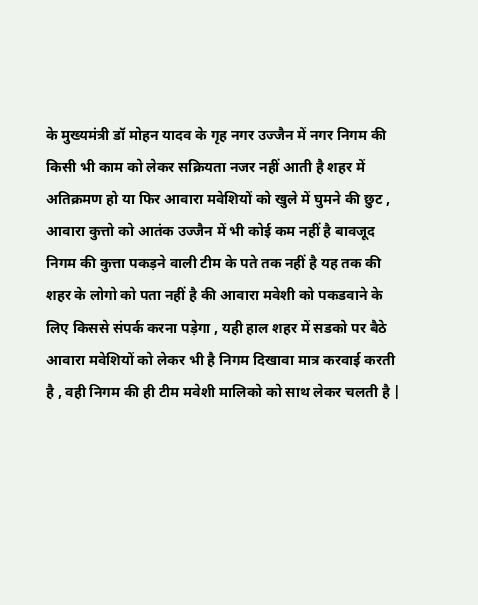के मुख्यमंत्री डॉ मोहन यादव के गृह नगर उज्जैन में नगर निगम की किसी भी काम को लेकर सक्रियता नजर नहीं आती है शहर में अतिक्रमण हो या फिर आवारा मवेशियों को खुले में घुमने की छुट , आवारा कुत्तो को आतंक उज्जैन में भी कोई कम नहीं है बावजूद निगम की कुत्ता पकड़ने वाली टीम के पते तक नहीं है यह तक की शहर के लोगो को पता नहीं है की आवारा मवेशी को पकडवाने के लिए किससे संपर्क करना पड़ेगा , यही हाल शहर में सडको पर बैठे आवारा मवेशियों को लेकर भी है निगम दिखावा मात्र करवाई करती है , वही निगम की ही टीम मवेशी मालिको को साथ लेकर चलती है |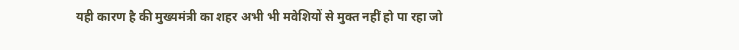यही कारण है की मुख्यमंत्री का शहर अभी भी मवेशियों से मुक्त नहीं हो पा रहा जो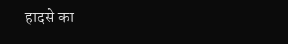हादसे का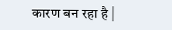कारण बन रहा है |